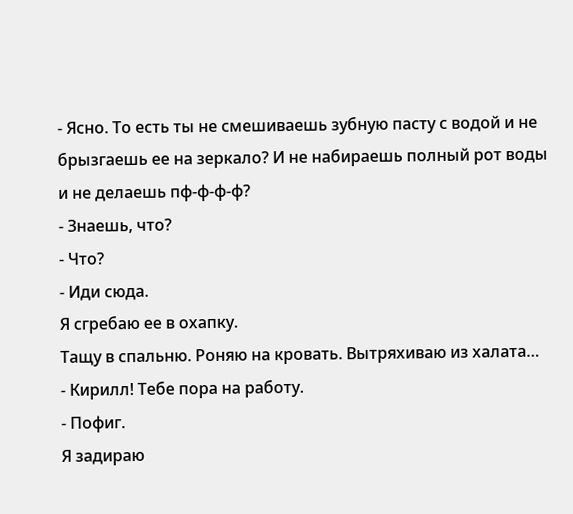- Ясно. То есть ты не смешиваешь зубную пасту с водой и не брызгаешь ее на зеркало? И не набираешь полный рот воды и не делаешь пф-ф-ф-ф?
- Знаешь, что?
- Что?
- Иди сюда.
Я сгребаю ее в охапку.
Тащу в спальню. Роняю на кровать. Вытряхиваю из халата…
- Кирилл! Тебе пора на работу.
- Пофиг.
Я задираю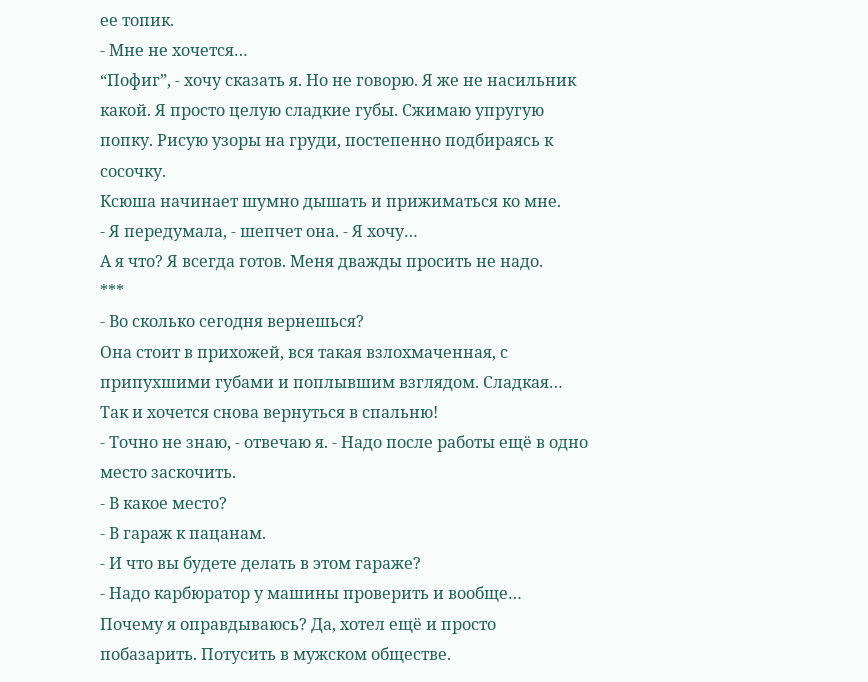ее топик.
- Мне не хочется…
“Пофиг”, - хочу сказать я. Но не говорю. Я же не насильник какой. Я просто целую сладкие губы. Сжимаю упругую попку. Рисую узоры на груди, постепенно подбираясь к сосочку.
Ксюша начинает шумно дышать и прижиматься ко мне.
- Я передумала, - шепчет она. - Я хочу…
А я что? Я всегда готов. Меня дважды просить не надо.
***
- Во сколько сегодня вернешься?
Она стоит в прихожей, вся такая взлохмаченная, с припухшими губами и поплывшим взглядом. Сладкая… Так и хочется снова вернуться в спальню!
- Точно не знаю, - отвечаю я. - Надо после работы ещё в одно место заскочить.
- В какое место?
- В гараж к пацанам.
- И что вы будете делать в этом гараже?
- Надо карбюратор у машины проверить и вообще…
Почему я оправдываюсь? Да, хотел ещё и просто побазарить. Потусить в мужском обществе.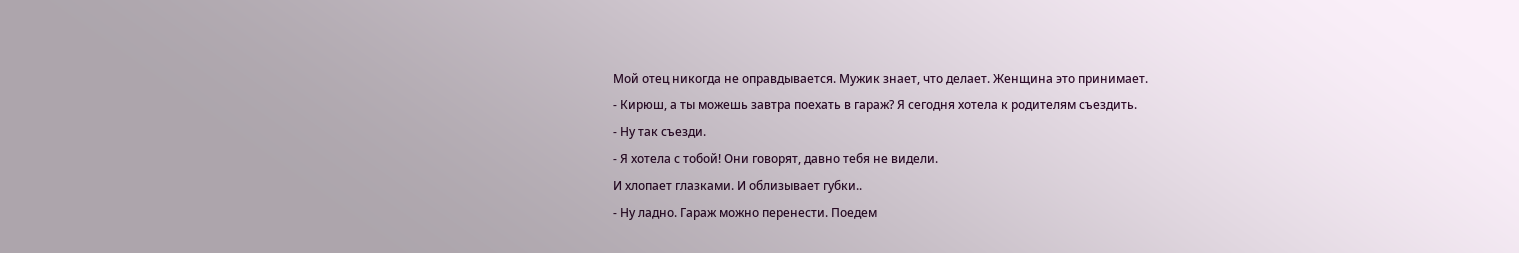Мой отец никогда не оправдывается. Мужик знает, что делает. Женщина это принимает.
- Кирюш, а ты можешь завтра поехать в гараж? Я сегодня хотела к родителям съездить.
- Ну так съезди.
- Я хотела с тобой! Они говорят, давно тебя не видели.
И хлопает глазками. И облизывает губки..
- Ну ладно. Гараж можно перенести. Поедем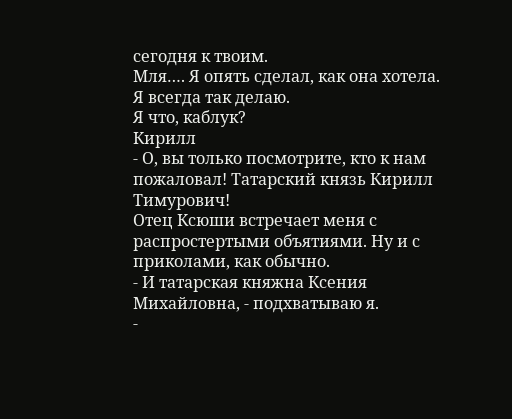сегодня к твоим.
Мля…. Я опять сделал, как она хотела.
Я всегда так делаю.
Я что, каблук?
Кирилл
- О, вы только посмотрите, кто к нам пожаловал! Татарский князь Кирилл Тимурович!
Отец Ксюши встречает меня с распростертыми объятиями. Ну и с приколами, как обычно.
- И татарская княжна Ксения Михайловна, - подхватываю я.
-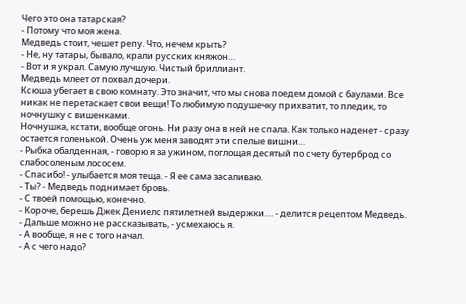Чего это она татарская?
- Потому что моя жена.
Медведь стоит, чешет репу. Что, нечем крыть?
- Не, ну татары, бывало, крали русских княжон…
- Вот и я украл. Самую лучшую. Чистый бриллиант.
Медведь млеет от похвал дочери.
Ксюша убегает в свою комнату. Это значит, что мы снова поедем домой с баулами. Все никак не перетаскает свои вещи! То любимую подушечку прихватит, то пледик, то ночнушку с вишенками.
Ночнушка, кстати, вообще огонь. Ни разу она в ней не спала. Как только наденет - сразу остается голенькой. Очень уж меня заводят эти спелые вишни…
- Рыбка обалденная, - говорю я за ужином, поглощая десятый по счету бутерброд со слабосоленым лососем.
- Спасибо! - улыбается моя теща. - Я ее сама засаливаю.
- Ты? - Медведь поднимает бровь.
- С твоей помощью, конечно.
- Короче, берешь Джек Дениелс пятилетней выдержки.… - делится рецептом Медведь.
- Дальше можно не рассказывать, - усмехаюсь я.
- А вообще, я не с того начал.
- А с чего надо?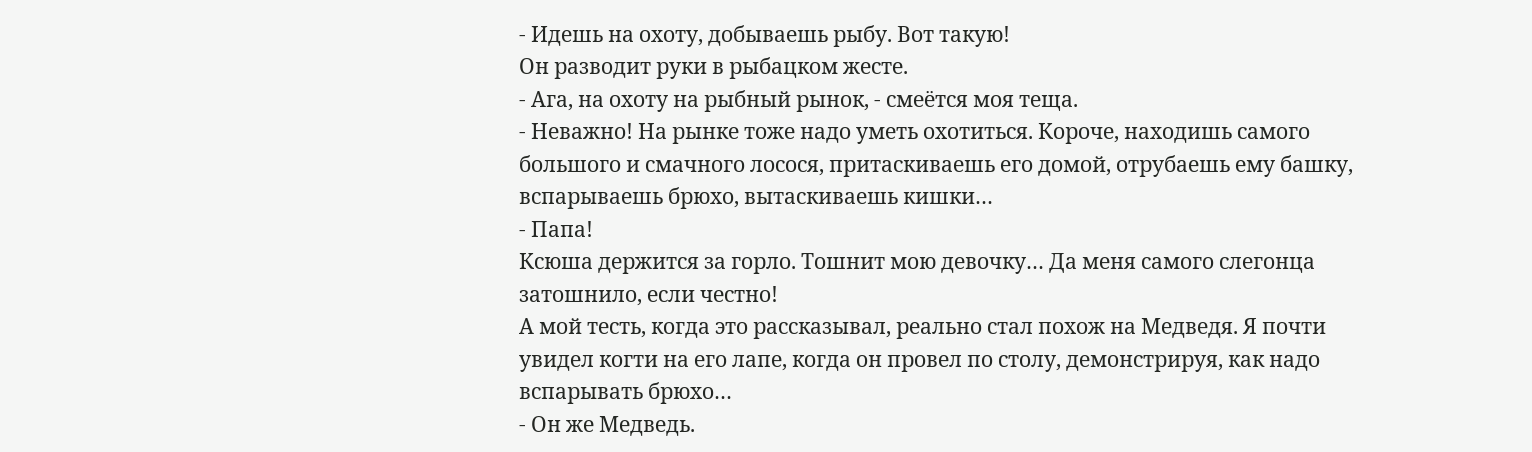- Идешь на охоту, добываешь рыбу. Вот такую!
Он разводит руки в рыбацком жесте.
- Ага, на охоту на рыбный рынок, - смеётся моя теща.
- Неважно! На рынке тоже надо уметь охотиться. Короче, находишь самого большого и смачного лосося, притаскиваешь его домой, отрубаешь ему башку, вспарываешь брюхо, вытаскиваешь кишки…
- Папа!
Ксюша держится за горло. Тошнит мою девочку… Да меня самого слегонца затошнило, если честно!
А мой тесть, когда это рассказывал, реально стал похож на Медведя. Я почти увидел когти на его лапе, когда он провел по столу, демонстрируя, как надо вспарывать брюхо…
- Он же Медведь.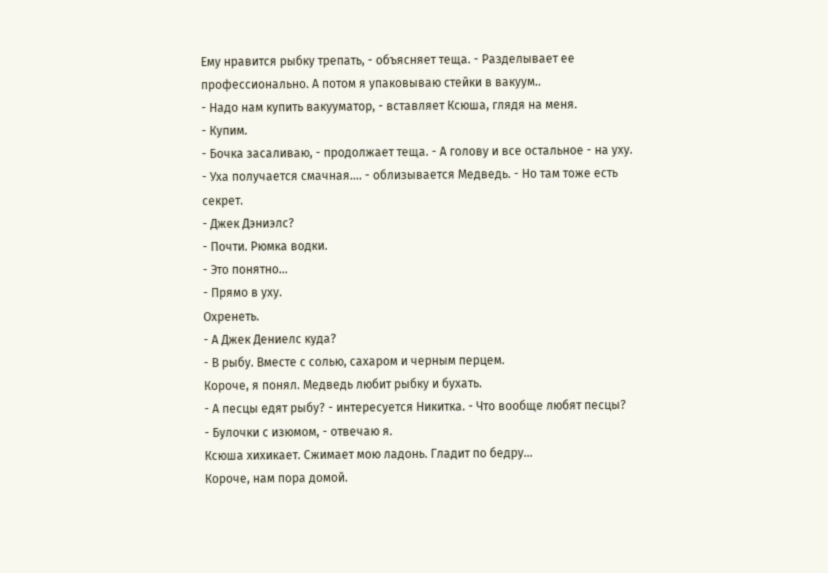Ему нравится рыбку трепать, - объясняет теща. - Разделывает ее профессионально. А потом я упаковываю стейки в вакуум..
- Надо нам купить вакууматор, - вставляет Ксюша, глядя на меня.
- Купим.
- Бочка засаливаю, - продолжает теща. - А голову и все остальное - на уху.
- Уха получается смачная…. - облизывается Медведь. - Но там тоже есть секрет.
- Джек Дэниэлс?
- Почти. Рюмка водки.
- Это понятно…
- Прямо в уху.
Охренеть.
- А Джек Дениелс куда?
- В рыбу. Вместе с солью, сахаром и черным перцем.
Короче, я понял. Медведь любит рыбку и бухать.
- А песцы едят рыбу? - интересуется Никитка. - Что вообще любят песцы?
- Булочки с изюмом, - отвечаю я.
Ксюша хихикает. Сжимает мою ладонь. Гладит по бедру…
Короче, нам пора домой.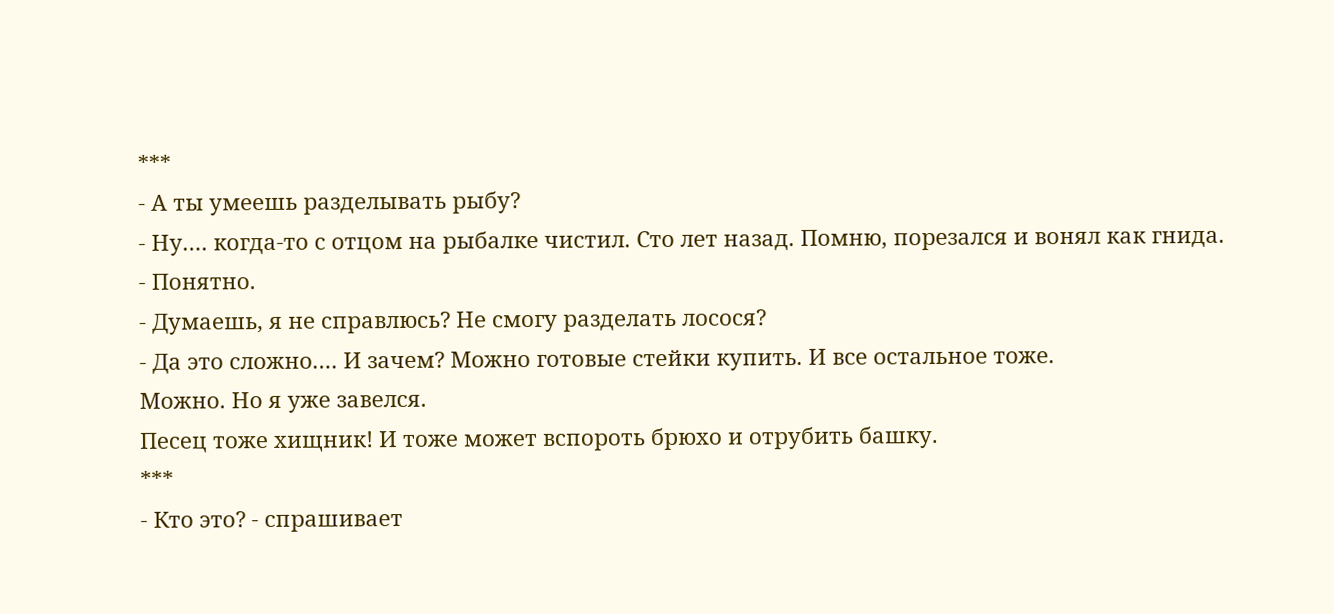***
- А ты умеешь разделывать рыбу?
- Ну.… когда-то с отцом на рыбалке чистил. Сто лет назад. Помню, порезался и вонял как гнида.
- Понятно.
- Думаешь, я не справлюсь? Не смогу разделать лосося?
- Да это сложно.… И зачем? Можно готовые стейки купить. И все остальное тоже.
Можно. Но я уже завелся.
Песец тоже хищник! И тоже может вспороть брюхо и отрубить башку.
***
- Кто это? - спрашивает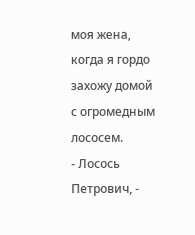моя жена, когда я гордо захожу домой с огромедным лососем.
- Лосось Петрович, -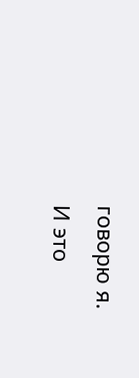говорю я.
И это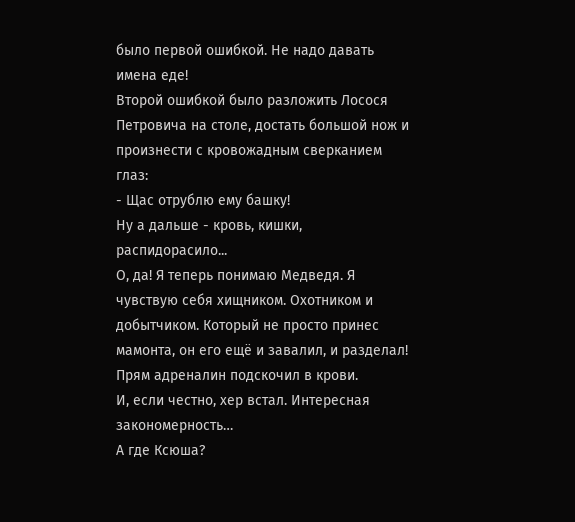было первой ошибкой. Не надо давать имена еде!
Второй ошибкой было разложить Лосося Петровича на столе, достать большой нож и произнести с кровожадным сверканием глаз:
- Щас отрублю ему башку!
Ну а дальше - кровь, кишки, распидорасило...
О, да! Я теперь понимаю Медведя. Я чувствую себя хищником. Охотником и добытчиком. Который не просто принес мамонта, он его ещё и завалил, и разделал!
Прям адреналин подскочил в крови.
И, если честно, хер встал. Интересная закономерность…
А где Ксюша?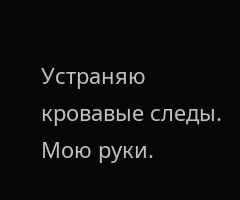Устраняю кровавые следы. Мою руки.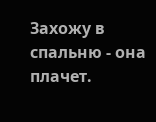Захожу в спальню - она плачет.